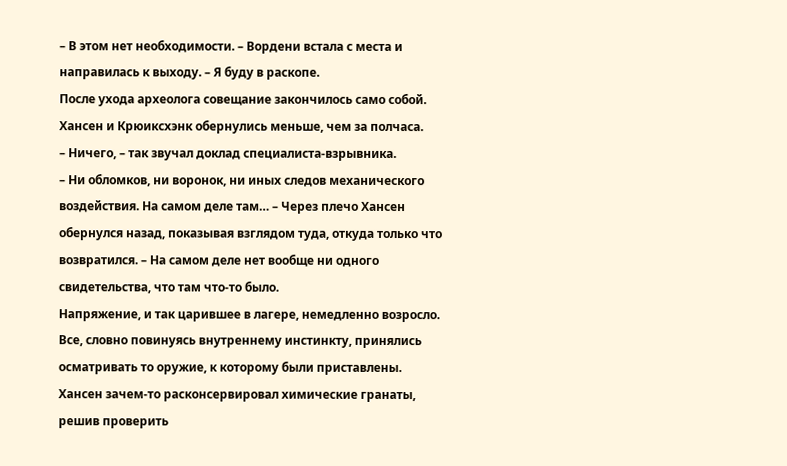– В этом нет необходимости. – Вордени встала с места и направилась к выходу. – Я буду в раскопе.
После ухода археолога совещание закончилось само собой.
Хансен и Крюиксхэнк обернулись меньше, чем за полчаса.
– Ничего, – так звучал доклад специалиста-взрывника.
– Ни обломков, ни воронок, ни иных следов механического воздействия. На самом деле там… – Через плечо Хансен обернулся назад, показывая взглядом туда, откуда только что возвратился. – На самом деле нет вообще ни одного свидетельства, что там что-то было.
Напряжение, и так царившее в лагере, немедленно возросло. Все, словно повинуясь внутреннему инстинкту, принялись осматривать то оружие, к которому были приставлены. Хансен зачем-то расконсервировал химические гранаты, решив проверить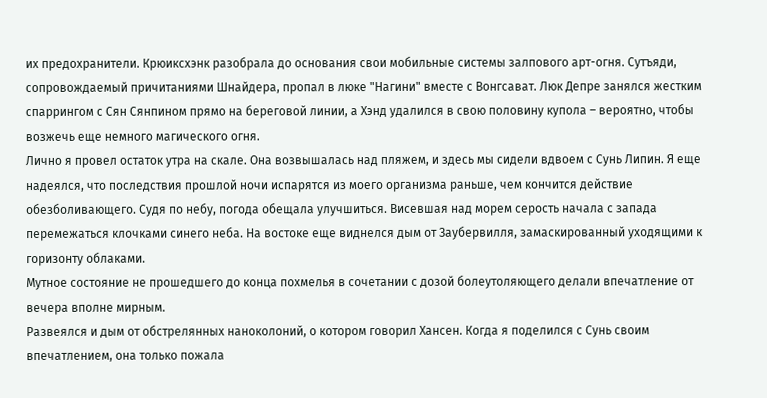их предохранители. Крюиксхэнк разобрала до основания свои мобильные системы залпового арт-огня. Сутъяди, сопровождаемый причитаниями Шнайдера, пропал в люке "Нагини" вместе с Вонгсават. Люк Депре занялся жестким спаррингом с Сян Сянпином прямо на береговой линии, а Хэнд удалился в свою половину купола – вероятно, чтобы возжечь еще немного магического огня.
Лично я провел остаток утра на скале. Она возвышалась над пляжем, и здесь мы сидели вдвоем с Сунь Липин. Я еще надеялся, что последствия прошлой ночи испарятся из моего организма раньше, чем кончится действие обезболивающего. Судя по небу, погода обещала улучшиться. Висевшая над морем серость начала с запада перемежаться клочками синего неба. На востоке еще виднелся дым от Заубервилля, замаскированный уходящими к горизонту облаками.
Мутное состояние не прошедшего до конца похмелья в сочетании с дозой болеутоляющего делали впечатление от вечера вполне мирным.
Развеялся и дым от обстрелянных наноколоний, о котором говорил Хансен. Когда я поделился с Сунь своим впечатлением, она только пожала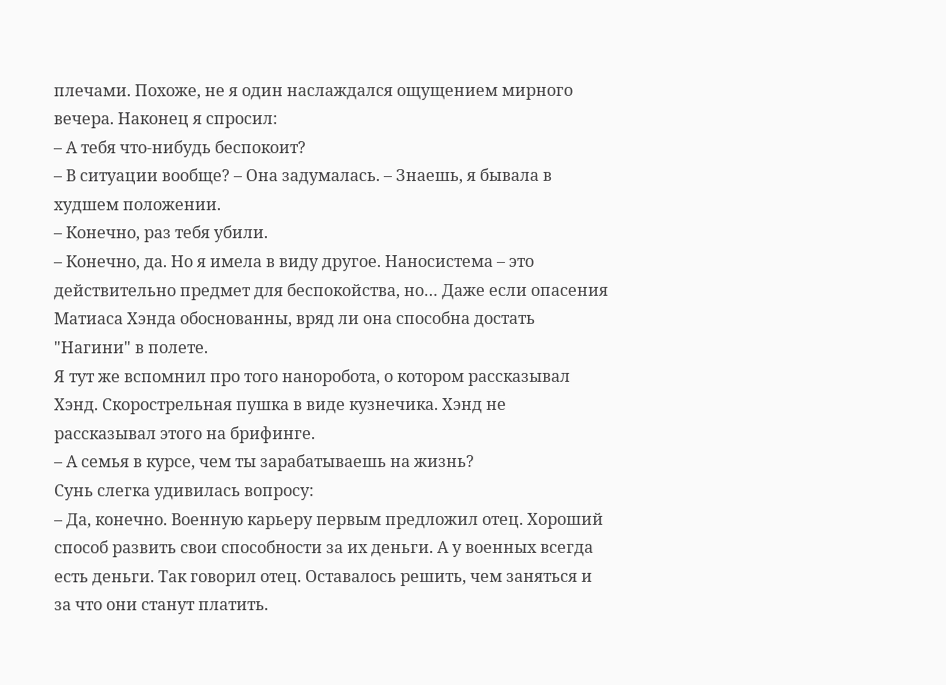плечами. Похоже, не я один наслаждался ощущением мирного вечера. Наконец я спросил:
– А тебя что-нибудь беспокоит?
– В ситуации вообще? – Она задумалась. – Знаешь, я бывала в худшем положении.
– Конечно, раз тебя убили.
– Конечно, да. Но я имела в виду другое. Наносистема – это действительно предмет для беспокойства, но… Даже если опасения Матиаса Хэнда обоснованны, вряд ли она способна достать "Нагини" в полете.
Я тут же вспомнил про того наноробота, о котором рассказывал Хэнд. Скорострельная пушка в виде кузнечика. Хэнд не рассказывал этого на брифинге.
– А семья в курсе, чем ты зарабатываешь на жизнь?
Сунь слегка удивилась вопросу:
– Да, конечно. Военную карьеру первым предложил отец. Хороший способ развить свои способности за их деньги. А у военных всегда есть деньги. Так говорил отец. Оставалось решить, чем заняться и за что они станут платить.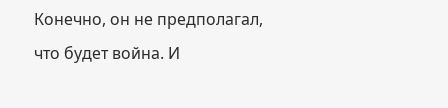Конечно, он не предполагал, что будет война. И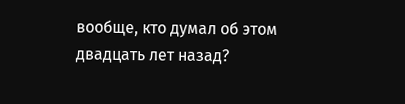вообще, кто думал об этом двадцать лет назад?